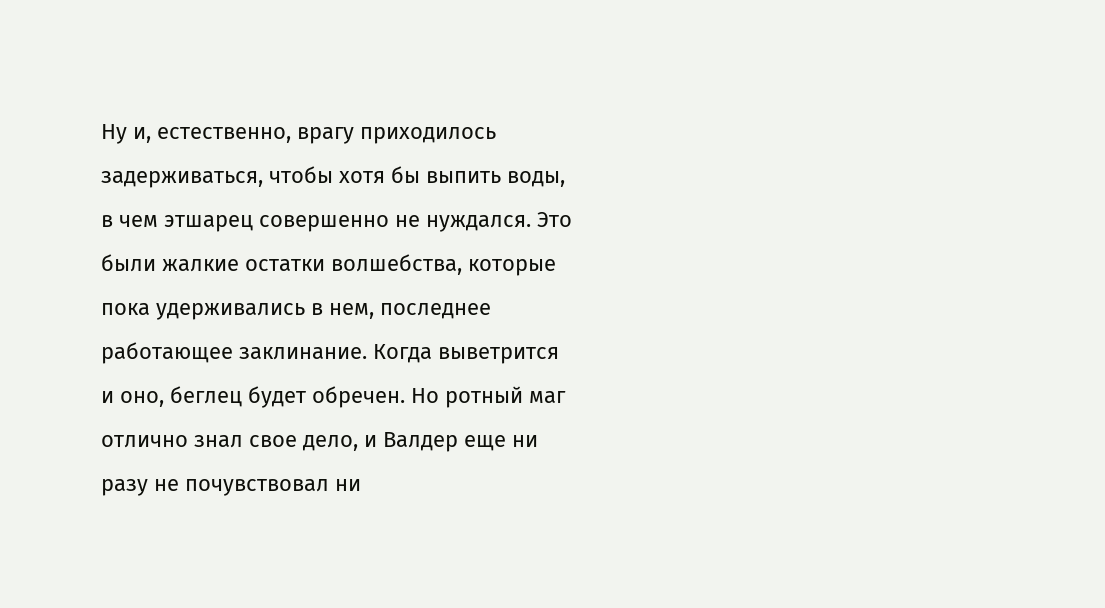Ну и, естественно, врагу приходилось задерживаться, чтобы хотя бы выпить воды, в чем этшарец совершенно не нуждался. Это были жалкие остатки волшебства, которые пока удерживались в нем, последнее работающее заклинание. Когда выветрится и оно, беглец будет обречен. Но ротный маг отлично знал свое дело, и Валдер еще ни разу не почувствовал ни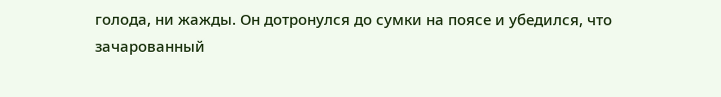голода, ни жажды. Он дотронулся до сумки на поясе и убедился, что зачарованный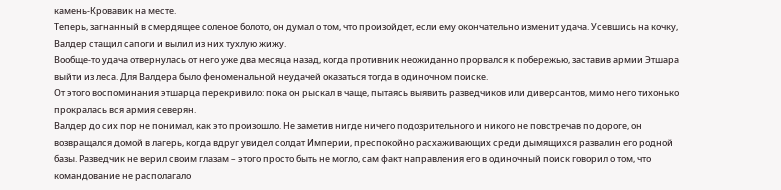камень-Кровавик на месте.
Теперь, загнанный в смердящее соленое болото, он думал о том, что произойдет, если ему окончательно изменит удача. Усевшись на кочку, Валдер стащил сапоги и вылил из них тухлую жижу.
Вообще-то удача отвернулась от него уже два месяца назад, когда противник неожиданно прорвался к побережью, заставив армии Этшара выйти из леса. Для Валдера было феноменальной неудачей оказаться тогда в одиночном поиске.
От этого воспоминания этшарца перекривило: пока он рыскал в чаще, пытаясь выявить разведчиков или диверсантов, мимо него тихонько прокралась вся армия северян.
Валдер до сих пор не понимал, как это произошло. Не заметив нигде ничего подозрительного и никого не повстречав по дороге, он возвращался домой в лагерь, когда вдруг увидел солдат Империи, преспокойно расхаживающих среди дымящихся развалин его родной базы. Разведчик не верил своим глазам – этого просто быть не могло, сам факт направления его в одиночный поиск говорил о том, что командование не располагало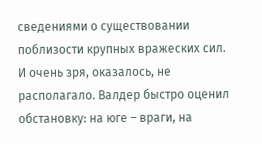сведениями о существовании поблизости крупных вражеских сил.
И очень зря, оказалось, не располагало. Валдер быстро оценил обстановку: на юге – враги, на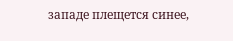западе плещется синее,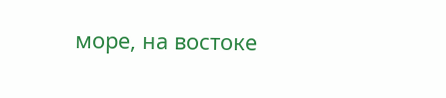море, на востоке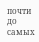почти до самых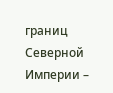границ Северной Империи –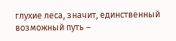глухие леса, значит, единственный возможный путь –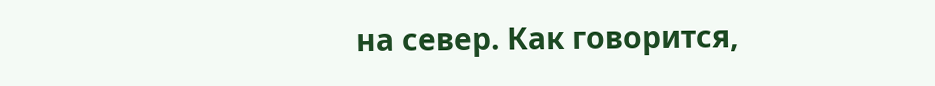на север. Как говорится,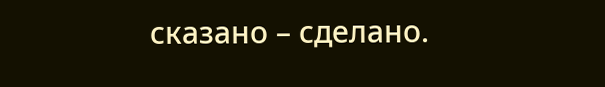сказано – сделано.